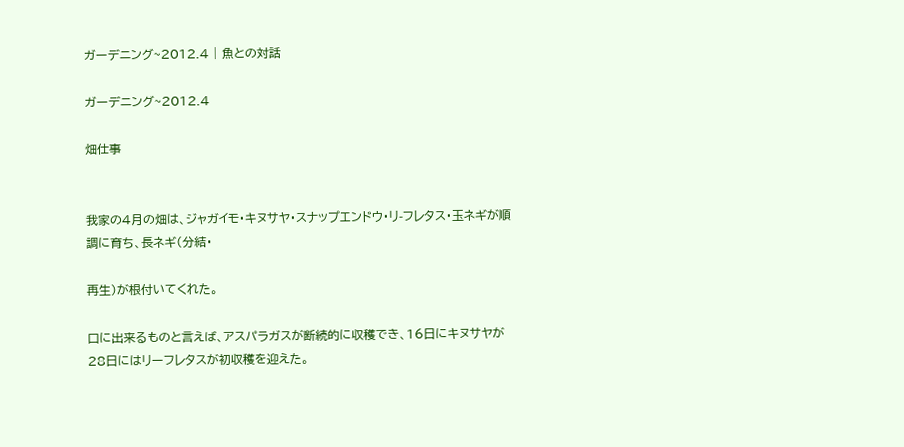ガーデニング~2012.4 | 魚との対話

ガーデニング~2012.4

畑仕事


我家の4月の畑は、ジャガイモ・キヌサヤ・スナップエンドウ・リ-フレタス・玉ネギが順調に育ち、長ネギ(分結・

再生)が根付いてくれた。

口に出来るものと言えば、アスパラガスが断続的に収穫でき、16日にキヌサヤが28日にはリーフレタスが初収穫を迎えた。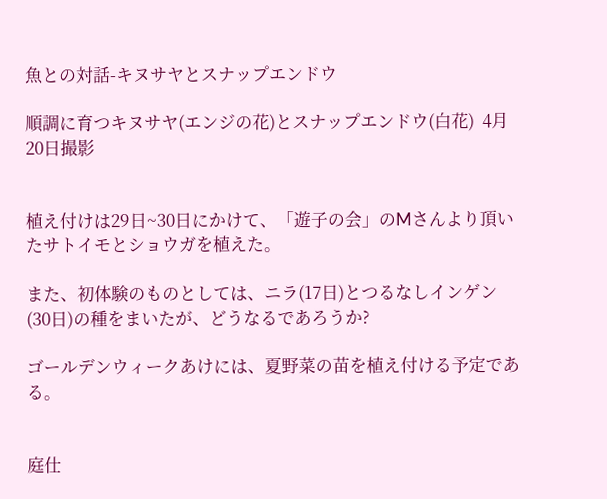魚との対話-キヌサヤとスナップエンドウ

順調に育つキヌサヤ(エンジの花)とスナップエンドウ(白花)  4月20日撮影


植え付けは29日~30日にかけて、「遊子の会」のMさんより頂いたサトイモとショウガを植えた。

また、初体験のものとしては、ニラ(17日)とつるなしインゲン(30日)の種をまいたが、どうなるであろうか?

ゴールデンウィークあけには、夏野菜の苗を植え付ける予定である。


庭仕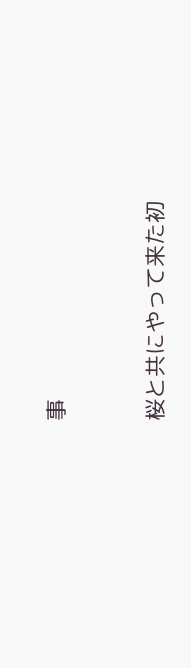事


桜と共にやって来た初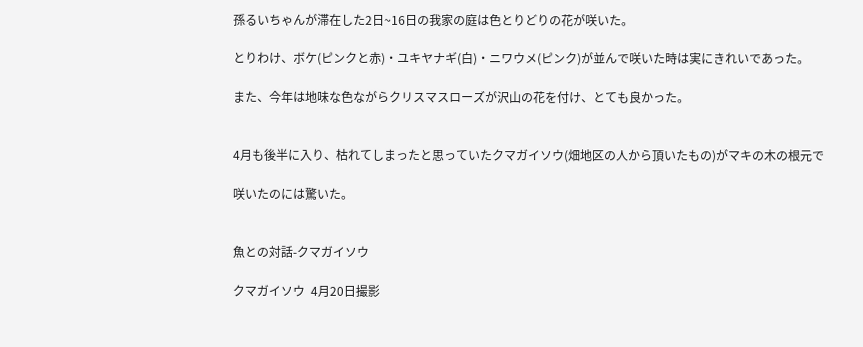孫るいちゃんが滞在した2日~16日の我家の庭は色とりどりの花が咲いた。

とりわけ、ボケ(ピンクと赤)・ユキヤナギ(白)・ニワウメ(ピンク)が並んで咲いた時は実にきれいであった。

また、今年は地味な色ながらクリスマスローズが沢山の花を付け、とても良かった。


4月も後半に入り、枯れてしまったと思っていたクマガイソウ(畑地区の人から頂いたもの)がマキの木の根元で

咲いたのには驚いた。


魚との対話-クマガイソウ

クマガイソウ  4月20日撮影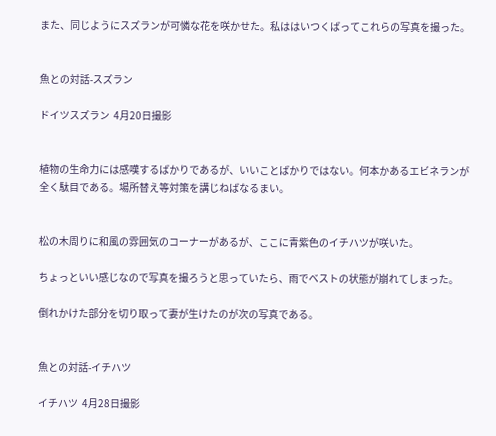また、同じようにスズランが可憐な花を咲かせた。私ははいつくばってこれらの写真を撮った。


魚との対話-スズラン

ドイツスズラン  4月20日撮影


植物の生命力には感嘆するばかりであるが、いいことばかりではない。何本かあるエビネランが全く駄目である。場所替え等対策を講じねばなるまい。


松の木周りに和風の雰囲気のコーナーがあるが、ここに青紫色のイチハツが咲いた。

ちょっといい感じなので写真を撮ろうと思っていたら、雨でベストの状態が崩れてしまった。

倒れかけた部分を切り取って妻が生けたのが次の写真である。


魚との対話-イチハツ

イチハツ  4月28日撮影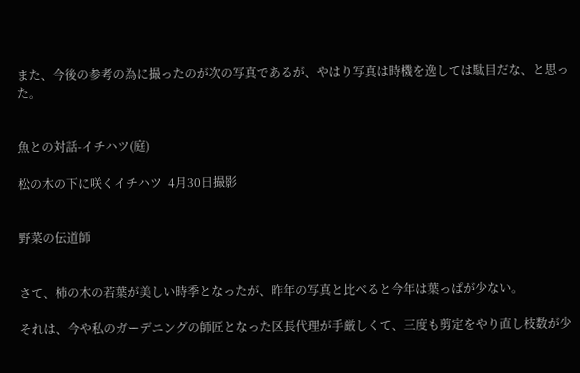また、今後の参考の為に撮ったのが次の写真であるが、やはり写真は時機を逸しては駄目だな、と思った。


魚との対話-イチハツ(庭)

松の木の下に咲くイチハツ  4月30日撮影


野菜の伝道師


さて、柿の木の若葉が美しい時季となったが、昨年の写真と比べると今年は葉っぱが少ない。

それは、今や私のガーデニングの師匠となった区長代理が手厳しくて、三度も剪定をやり直し枝数が少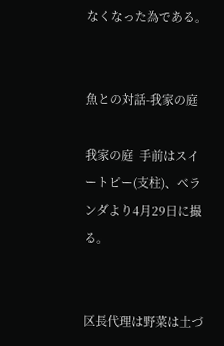なくなった為である。


魚との対話-我家の庭

我家の庭  手前はスイートピー(支柱)、ベランダより4月29日に撮る。


区長代理は野菜は土づ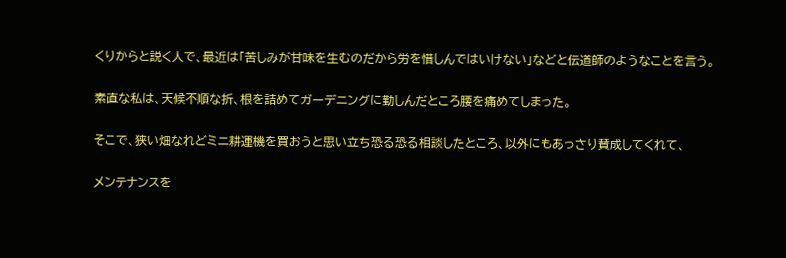くりからと説く人で、最近は「苦しみが甘味を生むのだから労を惜しんではいけない」などと伝道師のようなことを言う。

素直な私は、天候不順な折、根を詰めてガーデニングに勤しんだところ腰を痛めてしまった。

そこで、狭い畑なれどミニ耕運機を買おうと思い立ち恐る恐る相談したところ、以外にもあっさり賛成してくれて、

メンテナンスを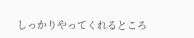しっかりやってくれるところ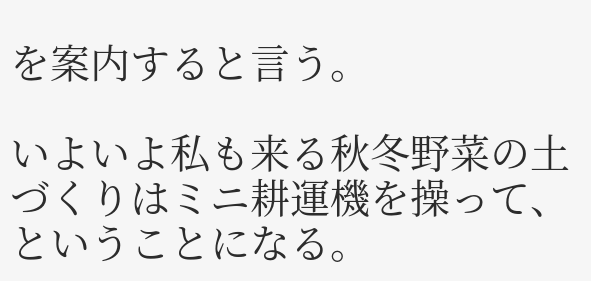を案内すると言う。

いよいよ私も来る秋冬野菜の土づくりはミニ耕運機を操って、ということになる。